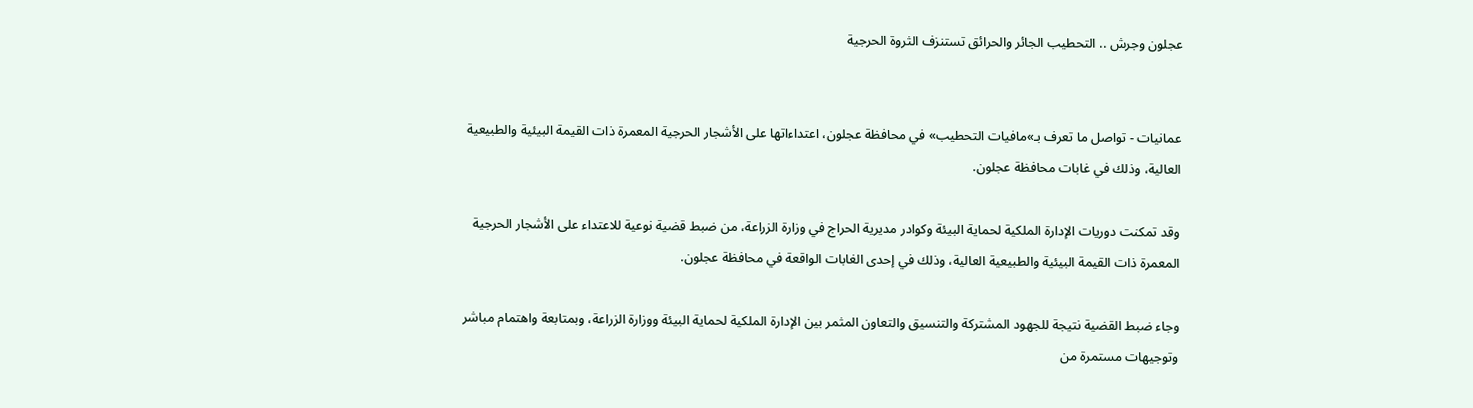عجلون وجرش .. التحطيب الجائر والحرائق تستنزف الثروة الحرجية


عمانيات - تواصل ما تعرف بـ»مافيات التحطيب» في محافظة عجلون، اعتداءاتها على الأشجار الحرجية المعمرة ذات القيمة البيئية والطبيعية العالية، وذلك في غابات محافظة عجلون.

وقد تمكنت دوريات الإدارة الملكية لحماية البيئة وكوادر مديرية الحراج في وزارة الزراعة، من ضبط قضية نوعية للاعتداء على الأشجار الحرجية المعمرة ذات القيمة البيئية والطبيعية العالية، وذلك في إحدى الغابات الواقعة في محافظة عجلون.

وجاء ضبط القضية نتيجة للجهود المشتركة والتنسيق والتعاون المثمر بين الإدارة الملكية لحماية البيئة ووزارة الزراعة، وبمتابعة واهتمام مباشر وتوجيهات مستمرة من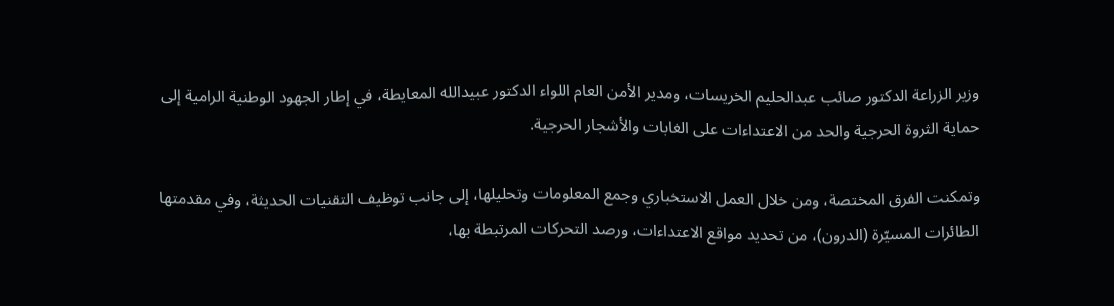وزير الزراعة الدكتور صائب عبدالحليم الخريسات، ومدير الأمن العام اللواء الدكتور عبيدالله المعايطة، في إطار الجهود الوطنية الرامية إلى حماية الثروة الحرجية والحد من الاعتداءات على الغابات والأشجار الحرجية.

وتمكنت الفرق المختصة، ومن خلال العمل الاستخباري وجمع المعلومات وتحليلها، إلى جانب توظيف التقنيات الحديثة، وفي مقدمتها الطائرات المسيّرة (الدرون)، من تحديد مواقع الاعتداءات، ورصد التحركات المرتبطة بها،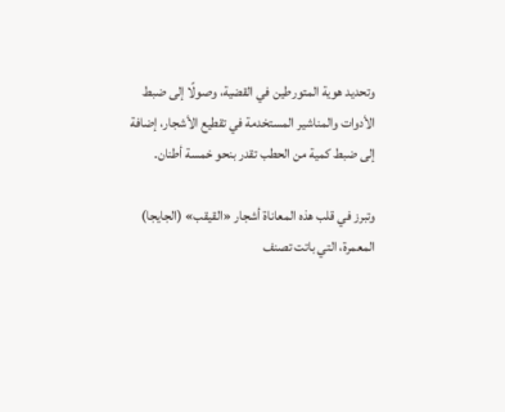وتحديد هوية المتورطين في القضية، وصولًا إلى ضبط الأدوات والمناشير المستخدمة في تقطيع الأشجار، إضافة إلى ضبط كمية من الحطب تقدر بنحو خمسة أطنان.

وتبرز في قلب هذه المعاناة أشجار «القيقب» (الجايجا) المعمرة، التي باتت تصنف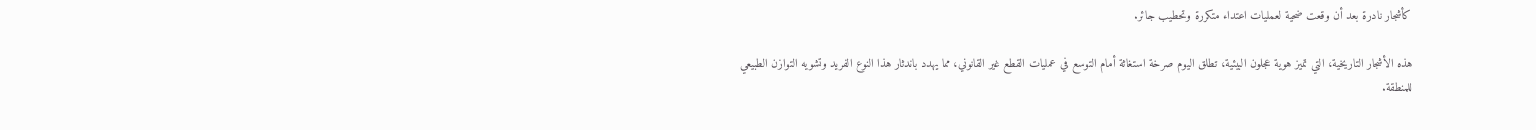كأشجار نادرة بعد أن وقعت ضحية لعمليات اعتداء متكررة وتحطيب جائر.

هذه الأشجار التاريخية، التي تميز هوية عجلون البيئية، تطلق اليوم صرخة استغاثة أمام التوسع في عمليات القطع غير القانوني، مما يهدد باندثار هذا النوع الفريد وتشويه التوازن الطبيعي للمنطقة.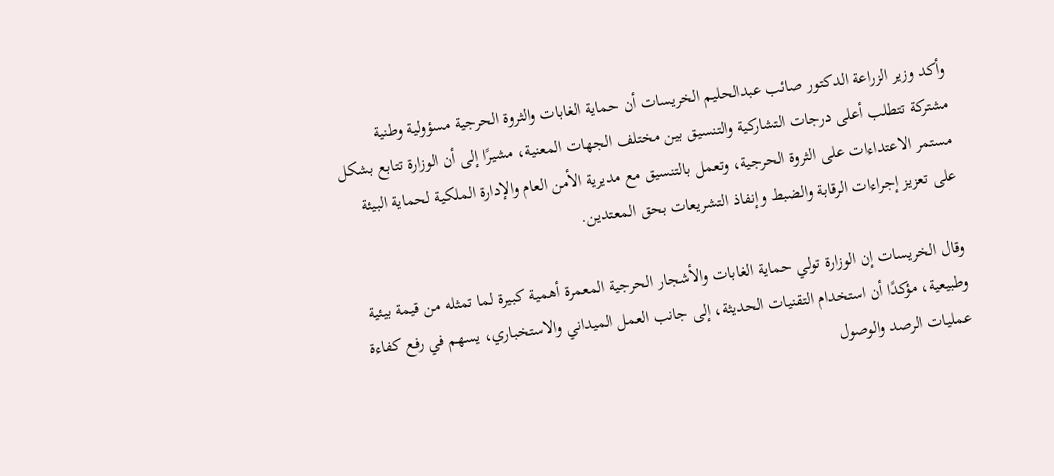وأكد وزير الزراعة الدكتور صائب عبدالحليم الخريسات أن حماية الغابات والثروة الحرجية مسؤولية وطنية مشتركة تتطلب أعلى درجات التشاركية والتنسيق بين مختلف الجهات المعنية، مشيرًا إلى أن الوزارة تتابع بشكل مستمر الاعتداءات على الثروة الحرجية، وتعمل بالتنسيق مع مديرية الأمن العام والإدارة الملكية لحماية البيئة على تعزيز إجراءات الرقابة والضبط وإنفاذ التشريعات بحق المعتدين.

وقال الخريسات إن الوزارة تولي حماية الغابات والأشجار الحرجية المعمرة أهمية كبيرة لما تمثله من قيمة بيئية وطبيعية، مؤكدًا أن استخدام التقنيات الحديثة، إلى جانب العمل الميداني والاستخباري، يسهم في رفع كفاءة عمليات الرصد والوصول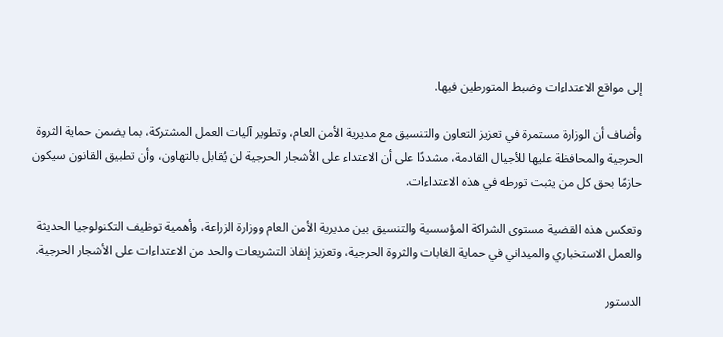إلى مواقع الاعتداءات وضبط المتورطين فيها.

وأضاف أن الوزارة مستمرة في تعزيز التعاون والتنسيق مع مديرية الأمن العام، وتطوير آليات العمل المشتركة، بما يضمن حماية الثروة الحرجية والمحافظة عليها للأجيال القادمة، مشددًا على أن الاعتداء على الأشجار الحرجية لن يُقابل بالتهاون، وأن تطبيق القانون سيكون حازمًا بحق كل من يثبت تورطه في هذه الاعتداءات.

وتعكس هذه القضية مستوى الشراكة المؤسسية والتنسيق بين مديرية الأمن العام ووزارة الزراعة، وأهمية توظيف التكنولوجيا الحديثة والعمل الاستخباري والميداني في حماية الغابات والثروة الحرجية، وتعزيز إنفاذ التشريعات والحد من الاعتداءات على الأشجار الحرجية.

الدستور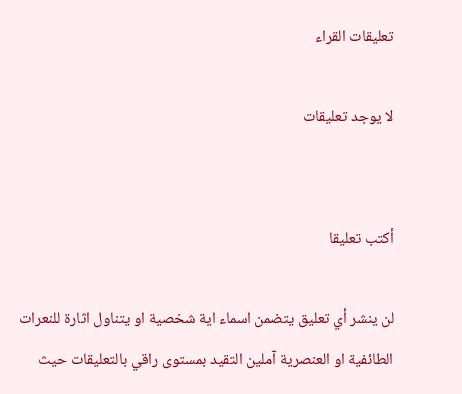تعليقات القراء

لا يوجد تعليقات


أكتب تعليقا

لن ينشر أي تعليق يتضمن اسماء اية شخصية او يتناول اثارة للنعرات الطائفية او العنصرية آملين التقيد بمستوى راقي بالتعليقات حيث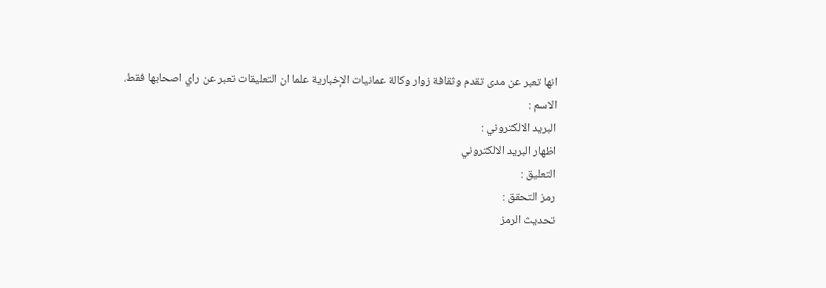انها تعبر عن مدى تقدم وثقافة زوار وكالة عمانيات الإخبارية علما ان التعليقات تعبر عن راي اصحابها فقط.
الاسم :
البريد الالكتروني :
اظهار البريد الالكتروني
التعليق :
رمز التحقق :
تحديث الرمز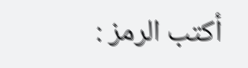أكتب الرمز :